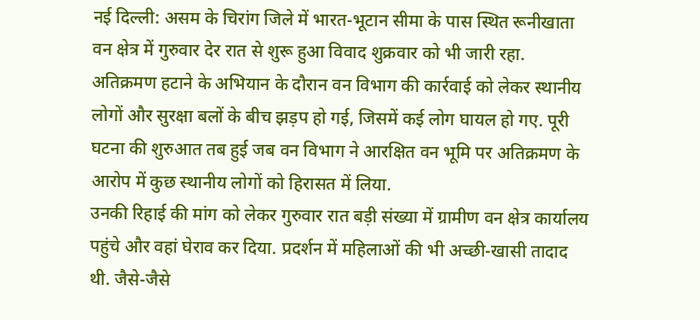नई दिल्ली: असम के चिरांग जिले में भारत-भूटान सीमा के पास स्थित रूनीखाता वन क्षेत्र में गुरुवार देर रात से शुरू हुआ विवाद शुक्रवार को भी जारी रहा. अतिक्रमण हटाने के अभियान के दौरान वन विभाग की कार्रवाई को लेकर स्थानीय लोगों और सुरक्षा बलों के बीच झड़प हो गई, जिसमें कई लोग घायल हो गए. पूरी घटना की शुरुआत तब हुई जब वन विभाग ने आरक्षित वन भूमि पर अतिक्रमण के आरोप में कुछ स्थानीय लोगों को हिरासत में लिया.
उनकी रिहाई की मांग को लेकर गुरुवार रात बड़ी संख्या में ग्रामीण वन क्षेत्र कार्यालय पहुंचे और वहां घेराव कर दिया. प्रदर्शन में महिलाओं की भी अच्छी-खासी तादाद थी. जैसे-जैसे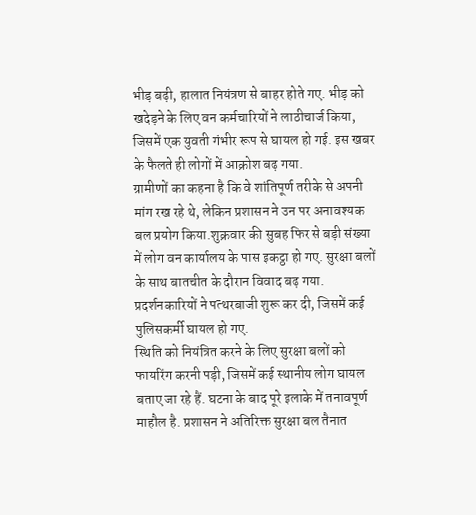भीड़ बढ़ी, हालात नियंत्रण से बाहर होते गए. भीड़ को खदेड़ने के लिए वन कर्मचारियों ने लाठीचार्ज किया, जिसमें एक युवती गंभीर रूप से घायल हो गई. इस खबर के फैलते ही लोगों में आक्रोश बढ़ गया.
ग्रामीणों का कहना है कि वे शांतिपूर्ण तरीके से अपनी मांग रख रहे थे, लेकिन प्रशासन ने उन पर अनावश्यक बल प्रयोग किया.शुक्रवार की सुबह फिर से बड़ी संख्या में लोग वन कार्यालय के पास इकट्ठा हो गए. सुरक्षा बलों के साथ बातचीत के दौरान विवाद बढ़ गया. प्रदर्शनकारियों ने पत्थरबाजी शुरू कर दी, जिसमें कई पुलिसकर्मी घायल हो गए.
स्थिति को नियंत्रित करने के लिए सुरक्षा बलों को फायरिंग करनी पड़ी, जिसमें कई स्थानीय लोग घायल बताए जा रहे हैं. घटना के बाद पूरे इलाके में तनावपूर्ण माहौल है. प्रशासन ने अतिरिक्त सुरक्षा बल तैनात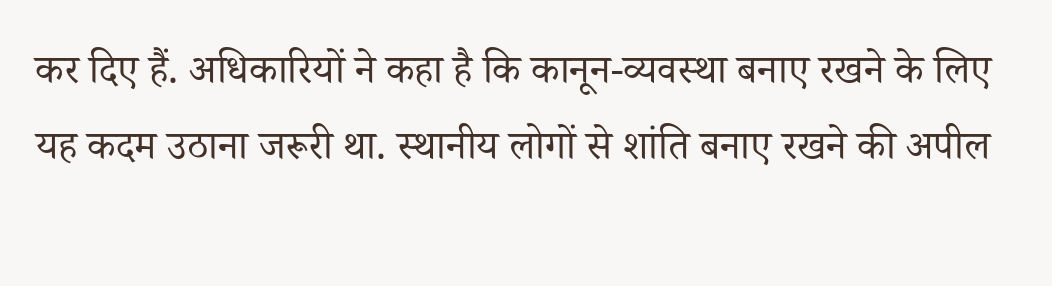कर दिए हैं. अधिकारियों ने कहा है कि कानून-व्यवस्था बनाए रखने के लिए यह कदम उठाना जरूरी था. स्थानीय लोगों से शांति बनाए रखने की अपील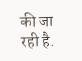की जा रही है.